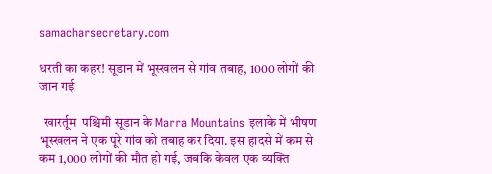samacharsecretary.com

धरती का कहर! सूडान में भूस्खलन से गांव तबाह, 1000 लोगों की जान गई

  खारर्तूम  पश्चिमी सूडान के Marra Mountains इलाके में भीषण भूस्खलन ने एक पूरे गांव को तबाह कर दिया. इस हादसे में कम से कम 1,000 लोगों की मौत हो गई, जबकि केवल एक व्यक्ति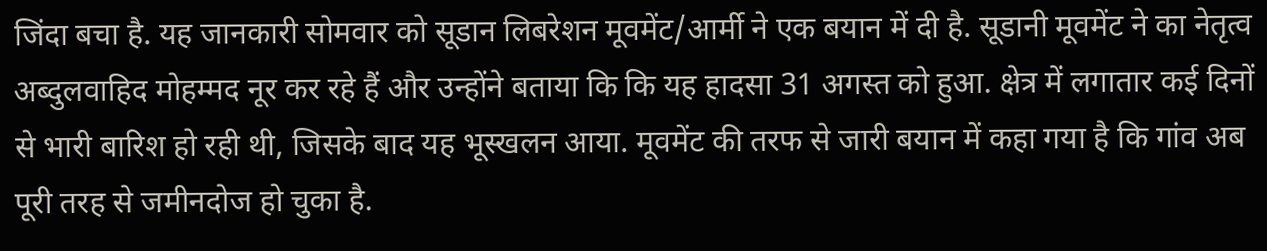जिंदा बचा है. यह जानकारी सोमवार को सूडान लिबरेशन मूवमेंट/आर्मी ने एक बयान में दी है. सूडानी मूवमेंट ने का नेतृत्व अब्दुलवाहिद मोहम्मद नूर कर रहे हैं और उन्होंने बताया कि कि यह हादसा 31 अगस्त को हुआ. क्षेत्र में लगातार कई दिनों से भारी बारिश हो रही थी, जिसके बाद यह भूस्खलन आया. मूवमेंट की तरफ से जारी बयान में कहा गया है कि गांव अब पूरी तरह से जमीनदोज हो चुका है.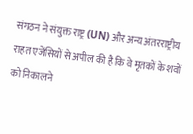संगठन ने संयुक्त राष्ट्र (UN) और अन्य अंतरराष्ट्रीय राहत एजेंसियों से अपील की है कि वे मृतकों के शवों को निकालने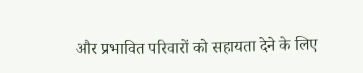और प्रभावित परिवारों को सहायता देने के लिए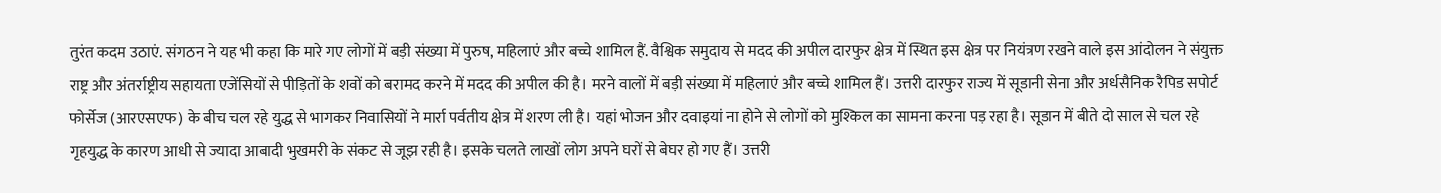तुरंत कदम उठाएं. संगठन ने यह भी कहा कि मारे गए लोगों में बड़ी संख्या में पुरुष, महिलाएं और बच्चे शामिल हैं. वैश्विक समुदाय से मदद की अपील दारफुर क्षेत्र में स्थित इस क्षेत्र पर नियंत्रण रखने वाले इस आंदोलन ने संयुक्त राष्ट्र और अंतर्राष्ट्रीय सहायता एजेंसियों से पीड़ितों के शवों को बरामद करने में मदद की अपील की है। मरने वालों में बड़ी संख्या में महिलाएं और बच्चे शामिल हैं। उत्तरी दारफुर राज्य में सूडानी सेना और अर्धसैनिक रैपिड सपोर्ट फोर्सेज (आरएसएफ) के बीच चल रहे युद्ध से भागकर निवासियों ने मार्रा पर्वतीय क्षेत्र में शरण ली है। यहां भोजन और दवाइयां ना होने से लोगों को मुश्किल का सामना करना पड़ रहा है। सूडान में बीते दो साल से चल रहे गृहयुद्ध के कारण आधी से ज्यादा आबादी भुखमरी के संकट से जूझ रही है। इसके चलते लाखों लोग अपने घरों से बेघर हो गए हैं। उत्तरी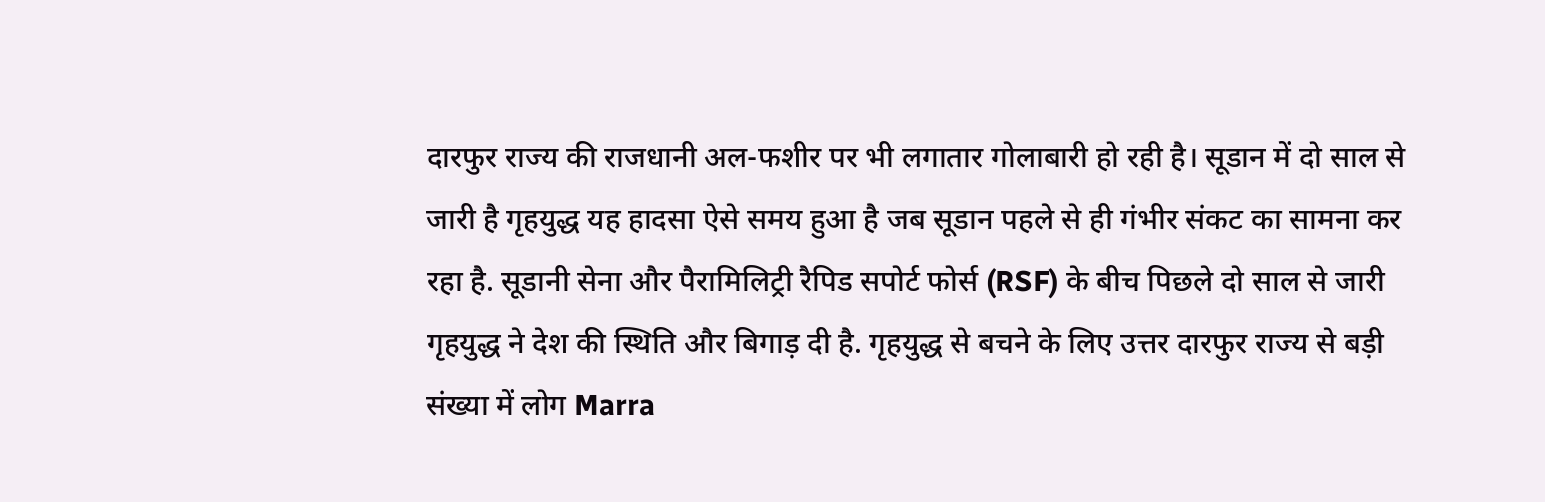दारफुर राज्य की राजधानी अल-फशीर पर भी लगातार गोलाबारी हो रही है। सूडान में दो साल से जारी है गृहयुद्ध यह हादसा ऐसे समय हुआ है जब सूडान पहले से ही गंभीर संकट का सामना कर रहा है. सूडानी सेना और पैरामिलिट्री रैपिड सपोर्ट फोर्स (RSF) के बीच पिछले दो साल से जारी गृहयुद्ध ने देश की स्थिति और बिगाड़ दी है. गृहयुद्ध से बचने के लिए उत्तर दारफुर राज्य से बड़ी संख्या में लोग Marra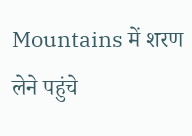Mountains में शरण लेने पहुंचे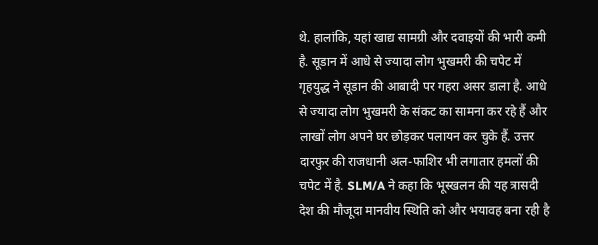थे. हालांकि, यहां खाद्य सामग्री और दवाइयों की भारी कमी है. सूडान में आधे से ज्यादा लोग भुखमरी की चपेट में गृहयुद्ध ने सूडान की आबादी पर गहरा असर डाला है. आधे से ज्यादा लोग भुखमरी के संकट का सामना कर रहे हैं और लाखों लोग अपने घर छोड़कर पलायन कर चुके हैं. उत्तर दारफुर की राजधानी अल-फाशिर भी लगातार हमलों की चपेट में है. SLM/A ने कहा कि भूस्खलन की यह त्रासदी देश की मौजूदा मानवीय स्थिति को और भयावह बना रही है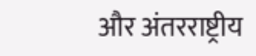और अंतरराष्ट्रीय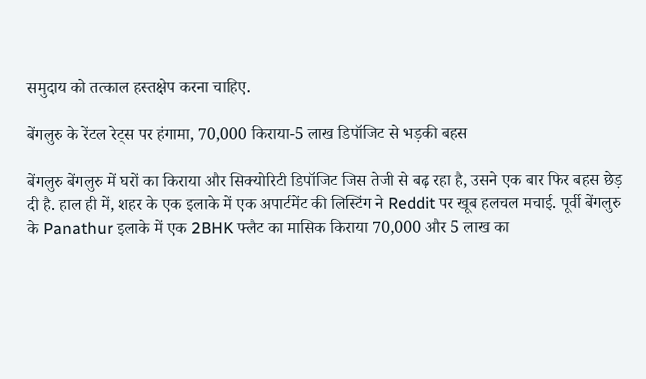समुदाय को तत्काल हस्तक्षेप करना चाहिए.

बेंगलुरु के रेंटल रेट्स पर हंगामा, 70,000 किराया-5 लाख डिपॉजिट से भड़की बहस

बेंगलुरु बेंगलुरु में घरों का किराया और सिक्योरिटी डिपॉजिट जिस तेजी से बढ़ रहा है, उसने एक बार फिर बहस छेड़ दी है. हाल ही में, शहर के एक इलाके में एक अपार्टमेंट की लिस्टिंग ने Reddit पर खूब हलचल मचाई. पूर्वी बेंगलुरु के Panathur इलाके में एक 2BHK फ्लैट का मासिक किराया 70,000 और 5 लाख का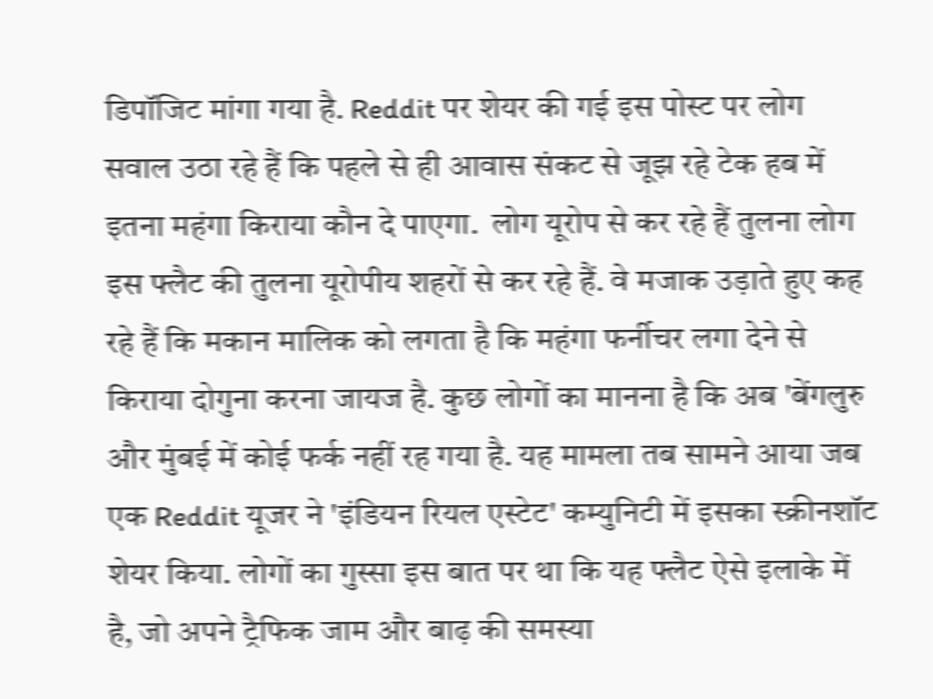डिपॉजिट मांगा गया है. Reddit पर शेयर की गई इस पोस्ट पर लोग सवाल उठा रहे हैं कि पहले से ही आवास संकट से जूझ रहे टेक हब में इतना महंगा किराया कौन दे पाएगा.  लोग यूरोप से कर रहे हैं तुलना लोग इस फ्लैट की तुलना यूरोपीय शहरों से कर रहे हैं. वे मजाक उड़ाते हुए कह रहे हैं कि मकान मालिक को लगता है कि महंगा फर्नीचर लगा देने से किराया दोगुना करना जायज है. कुछ लोगों का मानना है कि अब 'बेंगलुरु और मुंबई में कोई फर्क नहीं रह गया है. यह मामला तब सामने आया जब एक Reddit यूजर ने 'इंडियन रियल एस्टेट' कम्युनिटी में इसका स्क्रीनशॉट शेयर किया. लोगों का गुस्सा इस बात पर था कि यह फ्लैट ऐसे इलाके में है, जो अपने ट्रैफिक जाम और बाढ़ की समस्या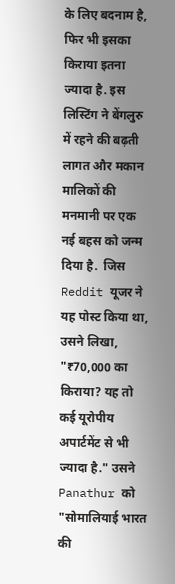के लिए बदनाम है, फिर भी इसका किराया इतना ज्यादा है. इस लिस्टिंग ने बेंगलुरु में रहने की बढ़ती लागत और मकान मालिकों की मनमानी पर एक नई बहस को जन्म दिया है.  जिस Reddit यूजर ने यह पोस्ट किया था, उसने लिखा, "₹70,000 का किराया? यह तो कई यूरोपीय अपार्टमेंट से भी ज्यादा है." उसने Panathur को "सोमालियाई भारत की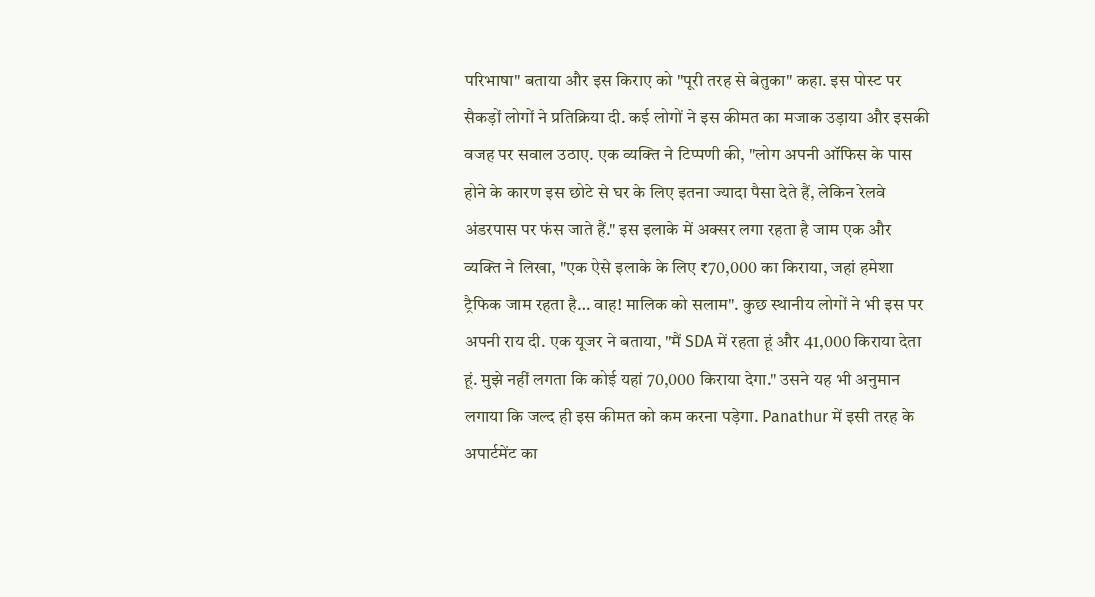परिभाषा" बताया और इस किराए को "पूरी तरह से बेतुका" कहा. इस पोस्ट पर सैकड़ों लोगों ने प्रतिक्रिया दी. कई लोगों ने इस कीमत का मजाक उड़ाया और इसकी वजह पर सवाल उठाए. एक व्यक्ति ने टिप्पणी की, "लोग अपनी ऑफिस के पास होने के कारण इस छोटे से घर के लिए इतना ज्यादा पैसा देते हैं, लेकिन रेलवे अंडरपास पर फंस जाते हैं." इस इलाके में अक्सर लगा रहता है जाम एक और व्यक्ति ने लिखा, "एक ऐसे इलाके के लिए ₹70,000 का किराया, जहां हमेशा ट्रैफिक जाम रहता है… वाह! मालिक को सलाम". कुछ स्थानीय लोगों ने भी इस पर अपनी राय दी. एक यूजर ने बताया, "मैं SDA में रहता हूं और 41,000 किराया देता हूं. मुझे नहीं लगता कि कोई यहां 70,000 किराया देगा." उसने यह भी अनुमान लगाया कि जल्द ही इस कीमत को कम करना पड़ेगा. Panathur में इसी तरह के अपार्टमेंट का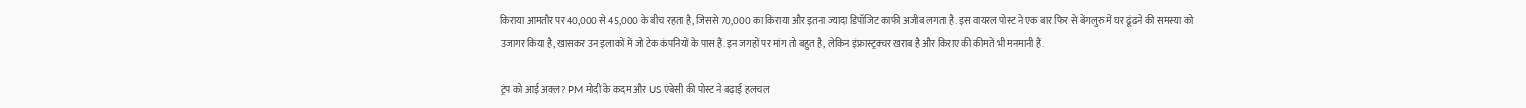किराया आमतौर पर 40,000 से 45,000 के बीच रहता है, जिससे 70,000 का किराया और इतना ज्यादा डिपॉजिट काफी अजीब लगता है. इस वायरल पोस्ट ने एक बार फिर से बेंगलुरु में घर ढूंढने की समस्या को उजागर किया है, खासकर उन इलाकों में जो टेक कंपनियों के पास हैं. इन जगहों पर मांग तो बहुत है, लेकिन इंफ्रास्ट्रक्चर खराब है और किराए की कीमतें भी मनमानी हैं.

ट्रंप को आई अक्ल? PM मोदी के कदम और US एंबेसी की पोस्ट ने बढ़ाई हलचल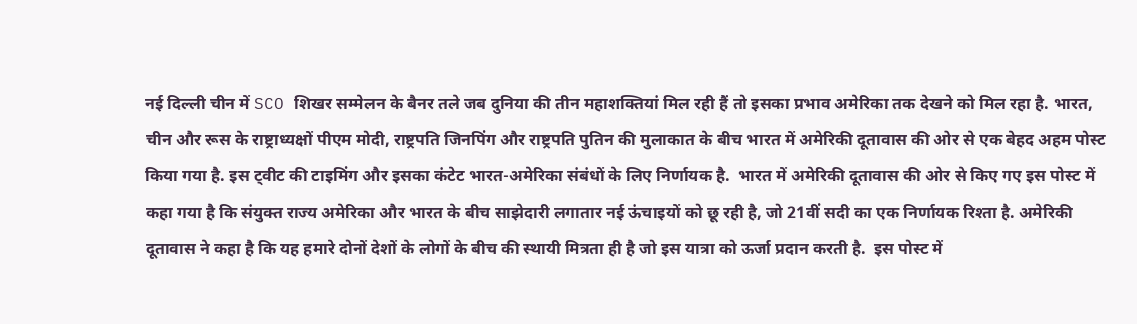नई दिल्ली चीन में SCO शिखर सम्मेलन के बैनर तले जब दुनिया की तीन महाशक्तियां मिल रही हैं तो इसका प्रभाव अमेरिका तक देखने को मिल रहा है. भारत, चीन और रूस के राष्ट्राध्यक्षों पीएम मोदी, राष्ट्रपति जिनपिंग और राष्ट्रपति पुतिन की मुलाकात के बीच भारत में अमेरिकी दूतावास की ओर से एक बेहद अहम पोस्ट किया गया है. इस ट्वीट की टाइमिंग और इसका कंटेट भारत-अमेरिका संबंधों के लिए निर्णायक है.  भारत में अमेरिकी दूतावास की ओर से किए गए इस पोस्ट में कहा गया है कि संयुक्त राज्य अमेरिका और भारत के बीच साझेदारी लगातार नई ऊंचाइयों को छू रही है, जो 21वीं सदी का एक निर्णायक रिश्ता है. अमेरिकी दूतावास ने कहा है कि यह हमारे दोनों देशों के लोगों के बीच की स्थायी मित्रता ही है जो इस यात्रा को ऊर्जा प्रदान करती है.  इस पोस्ट में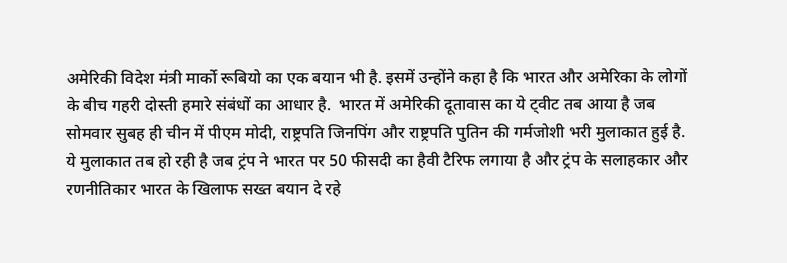अमेरिकी विदेश मंत्री मार्को रूबियो का एक बयान भी है. इसमें उन्होंने कहा है कि भारत और अमेरिका के लोगों के बीच गहरी दोस्ती हमारे संबंधों का आधार है.  भारत में अमेरिकी दूतावास का ये ट्वीट तब आया है जब सोमवार सुबह ही चीन में पीएम मोदी, राष्ट्रपति जिनपिंग और राष्ट्रपति पुतिन की गर्मजोशी भरी मुलाकात हुई है. ये मुलाकात तब हो रही है जब ट्रंप ने भारत पर 50 फीसदी का हैवी टैरिफ लगाया है और ट्रंप के सलाहकार और रणनीतिकार भारत के खिलाफ सख्त बयान दे रहे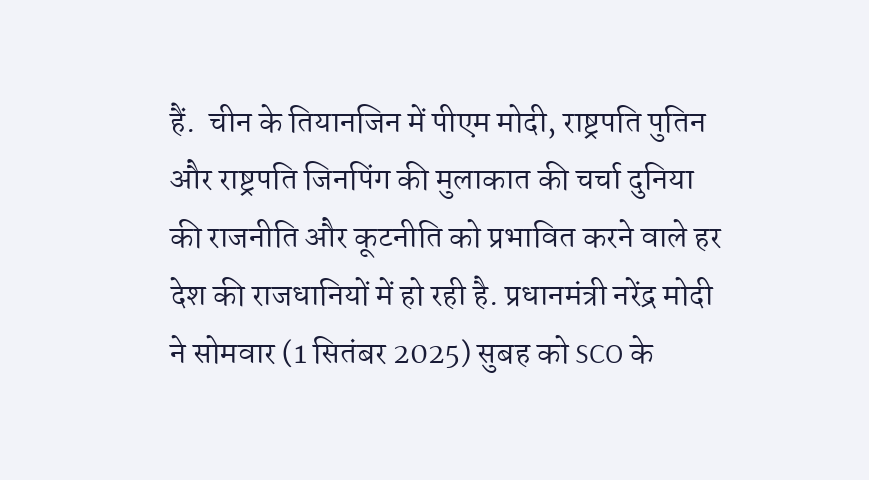हैं.  चीन के तियानजिन में पीएम मोदी, राष्ट्रपति पुतिन और राष्ट्रपति जिनपिंग की मुलाकात की चर्चा दुनिया की राजनीति और कूटनीति को प्रभावित करने वाले हर देश की राजधानियों में हो रही है. प्रधानमंत्री नरेंद्र मोदी ने सोमवार (1 सितंबर 2025) सुबह को SCO के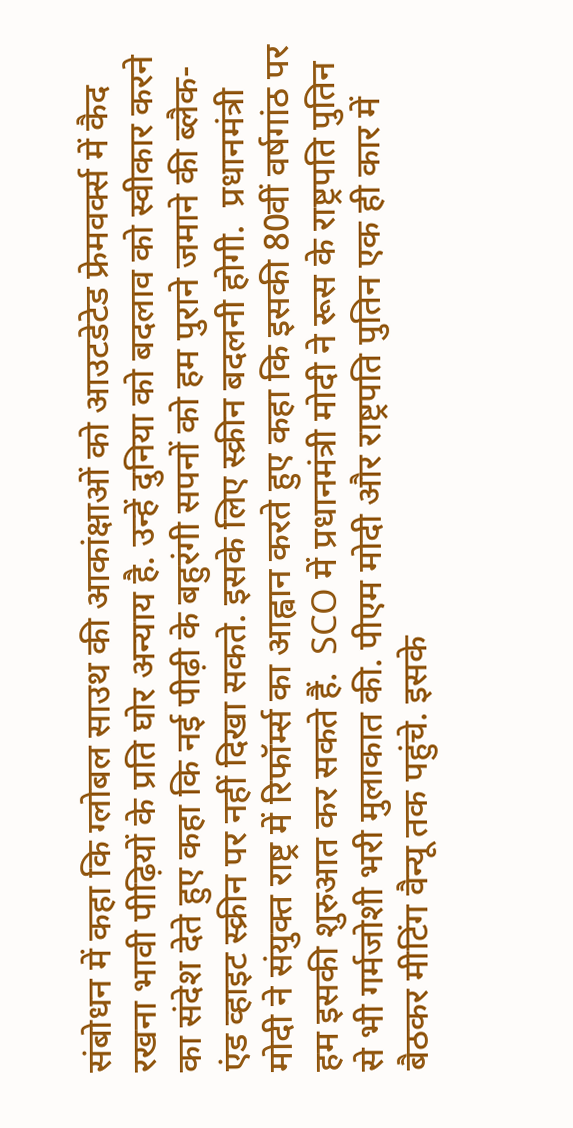संबोधन में कहा कि ग्लोबल साउथ की आकांक्षाओं को आउटडेटेड फ्रेमवर्क्स में कैद रखना भावी पीढ़ियों के प्रति घोर अन्याय है. उन्हें दुनिया को बदलाव को स्वीकार करने का संदेश देते हुए कहा कि नई पीढ़ी के बहुरंगी सपनों को हम पुराने जमाने की ब्लैक-एंड व्हाइट स्क्रीन पर नहीं दिखा सकते. इसके लिए स्क्रीन बदलनी होगी.  प्रधानमंत्री मोदी ने संयुक्त राष्ट्र में रिफॉर्म्स का आह्वान करते हुए कहा कि इसकी 80वीं वर्षगांठ पर हम इसकी शुरुआत कर सकते हैं.  SCO में प्रधानमंत्री मोदी ने रूस के राष्ट्रपति पुतिन से भी गर्मजोशी भरी मुलाकात की. पीएम मोदी और राष्ट्रपति पुतिन एक ही कार में बैठकर मीटिंग वैन्यू तक पहुंचे. इसके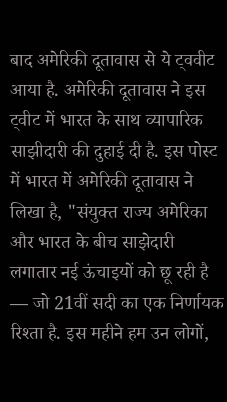बाद अमेरिकी दूतावास से ये ट्ववीट आया है. अमेरिकी दूतावास ने इस ट्वीट में भारत के साथ व्यापारिक साझीदारी की दुहाई दी है. इस पोस्ट में भारत में अमेरिकी दूतावास ने लिखा है, "संयुक्त राज्य अमेरिका और भारत के बीच साझेदारी लगातार नई ऊंचाइयों को छू रही है — जो 21वीं सदी का एक निर्णायक रिश्ता है. इस महीने हम उन लोगों,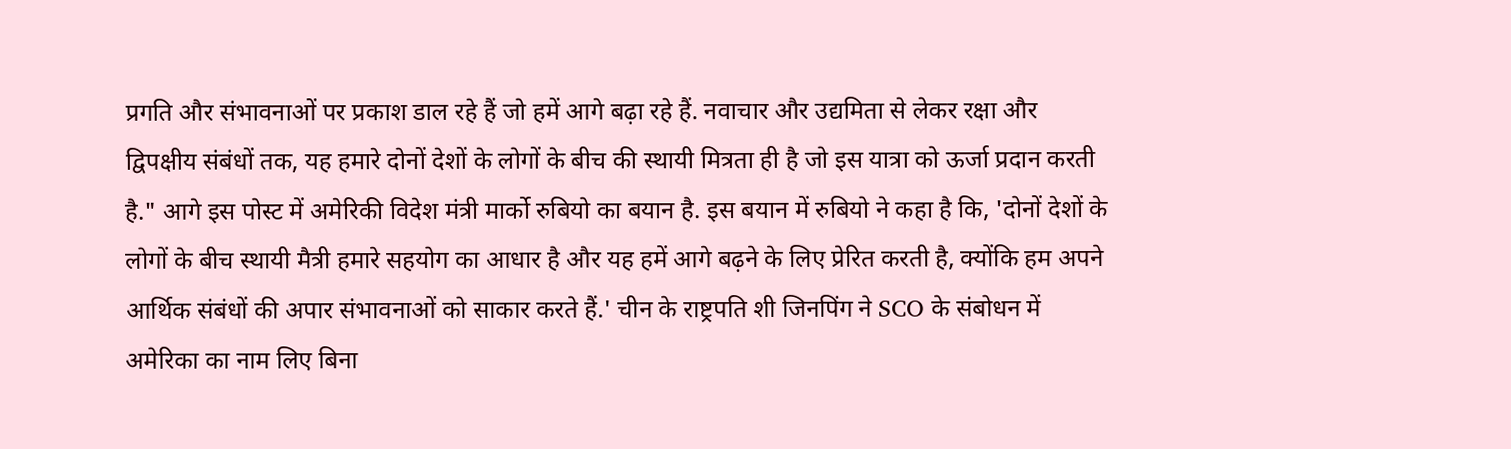प्रगति और संभावनाओं पर प्रकाश डाल रहे हैं जो हमें आगे बढ़ा रहे हैं. नवाचार और उद्यमिता से लेकर रक्षा और द्विपक्षीय संबंधों तक, यह हमारे दोनों देशों के लोगों के बीच की स्थायी मित्रता ही है जो इस यात्रा को ऊर्जा प्रदान करती है." आगे इस पोस्ट में अमेरिकी विदेश मंत्री मार्को रुबियो का बयान है. इस बयान में रुबियो ने कहा है कि, 'दोनों देशों के लोगों के बीच स्थायी मैत्री हमारे सहयोग का आधार है और यह हमें आगे बढ़ने के लिए प्रेरित करती है, क्योंकि हम अपने आर्थिक संबंधों की अपार संभावनाओं को साकार करते हैं.' चीन के राष्ट्रपति शी जिनपिंग ने SCO के संबोधन में अमेरिका का नाम लिए बिना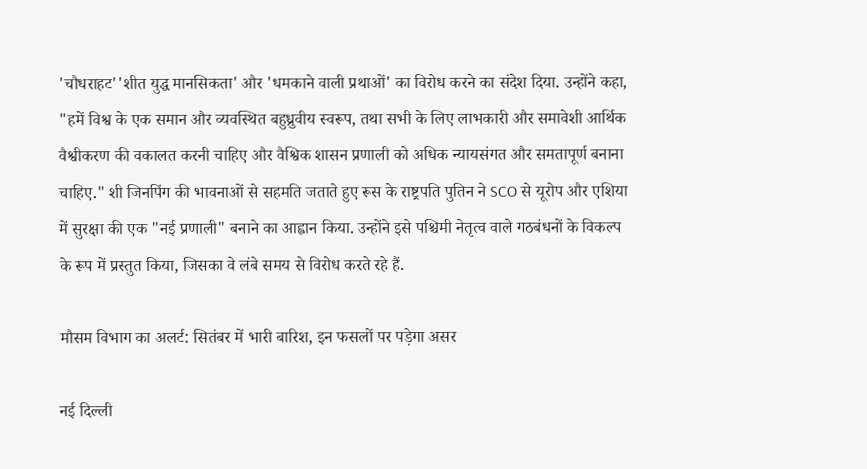'चौधराहट''शीत युद्ध मानसिकता' और 'धमकाने वाली प्रथाओं' का विरोध करने का संदेश दिया. उन्होंने कहा, "हमें विश्व के एक समान और व्यवस्थित बहुध्रुवीय स्वरूप, तथा सभी के लिए लाभकारी और समावेशी आर्थिक वैश्वीकरण की वकालत करनी चाहिए और वैश्विक शासन प्रणाली को अधिक न्यायसंगत और समतापूर्ण बनाना चाहिए." शी जिनपिंग की भावनाओं से सहमति जताते हुए रूस के राष्ट्रपति पुतिन ने SCO से यूरोप और एशिया में सुरक्षा की एक "नई प्रणाली" बनाने का आह्वान किया. उन्होंने इसे पश्चिमी नेतृत्व वाले गठबंधनों के विकल्प के रूप में प्रस्तुत किया, जिसका वे लंबे समय से विरोध करते रहे हैं.

मौसम विभाग का अलर्ट: सितंबर में भारी बारिश, इन फसलों पर पड़ेगा असर

नई दिल्ली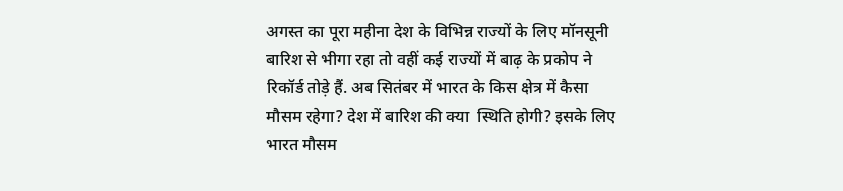अगस्त का पूरा महीना देश के विभिन्न राज्यों के लिए मॉनसूनी बारिश से भीगा रहा तो वहीं कई राज्यों में बाढ़ के प्रकोप ने रिकॉर्ड तोड़े हैं. अब सितंबर में भारत के किस क्षेत्र में कैसा मौसम रहेगा? देश में बारिश की क्या  स्थिति होगी? इसके लिए भारत मौसम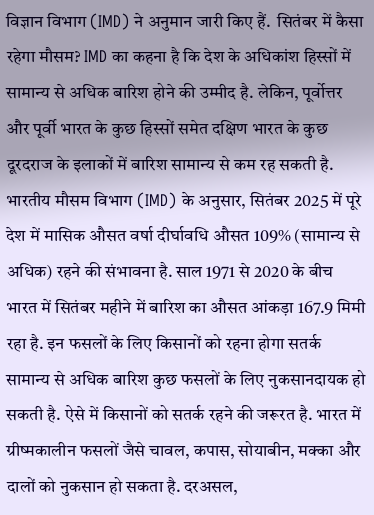विज्ञान विभाग (IMD) ने अनुमान जारी किए हैं.  सितंबर में कैसा रहेगा मौसम? IMD का कहना है कि देश के अधिकांश हिस्सों में सामान्य से अधिक बारिश होने की उम्मीद है. लेकिन, पूर्वोत्तर और पूर्वी भारत के कुछ हिस्सों समेत दक्षिण भारत के कुछ दूरदराज के इलाकों में बारिश सामान्य से कम रह सकती है. भारतीय मौसम विभाग (IMD) के अनुसार, सितंबर 2025 में पूरे देश में मासिक औसत वर्षा दीर्घावधि औसत 109% (सामान्य से अधिक) रहने की संभावना है. साल 1971 से 2020 के बीच भारत में सितंबर महीने में बारिश का औसत आंकड़ा 167.9 मिमी रहा है. इन फसलों के लिए किसानों को रहना होगा सतर्क सामान्य से अधिक बारिश कुछ फसलों के लिए नुकसानदायक हो सकती है. ऐसे में किसानों को सतर्क रहने की जरूरत है. भारत में ग्रीष्मकालीन फसलों जैसे चावल, कपास, सोयाबीन, मक्का और दालों को नुकसान हो सकता है. दरअसल,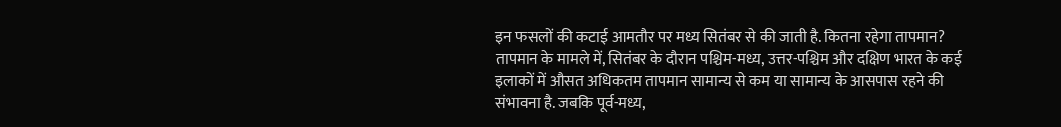इन फसलों की कटाई आमतौर पर मध्य सितंबर से की जाती है. कितना रहेगा तापमान? तापमान के मामले में, सितंबर के दौरान पश्चिम-मध्य, उत्तर-पश्चिम और दक्षिण भारत के कई इलाकों में औसत अधिकतम तापमान सामान्य से कम या सामान्य के आसपास रहने की संभावना है. जबकि पूर्व-मध्य,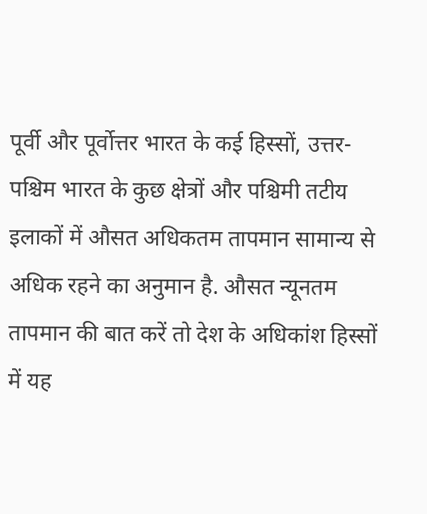पूर्वी और पूर्वोत्तर भारत के कई हिस्सों, उत्तर-पश्चिम भारत के कुछ क्षेत्रों और पश्चिमी तटीय इलाकों में औसत अधिकतम तापमान सामान्य से अधिक रहने का अनुमान है. औसत न्यूनतम तापमान की बात करें तो देश के अधिकांश हिस्सों में यह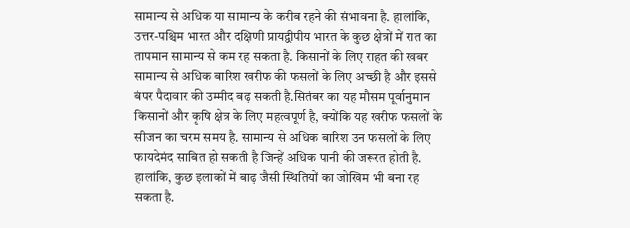सामान्य से अधिक या सामान्य के करीब रहने की संभावना है. हालांकि, उत्तर-पश्चिम भारत और दक्षिणी प्रायद्वीपीय भारत के कुछ क्षेत्रों में रात का तापमान सामान्य से कम रह सकता है. किसानों के लिए राहत की खबर सामान्य से अधिक बारिश खरीफ की फसलों के लिए अच्छी है और इससे बंपर पैदावार की उम्मीद बढ़ सकती है.सितंबर का यह मौसम पूर्वानुमान किसानों और कृषि क्षेत्र के लिए महत्वपूर्ण है, क्योंकि यह खरीफ फसलों के सीजन का चरम समय है. सामान्य से अधिक बारिश उन फसलों के लिए फायदेमंद साबित हो सकती है जिन्हें अधिक पानी की जरूरत होती है. हालांकि, कुछ इलाकों में बाढ़ जैसी स्थितियों का जोखिम भी बना रह सकता है.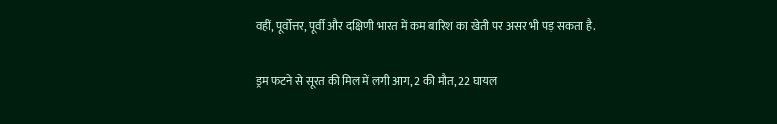वहीं, पूर्वोत्तर, पूर्वी और दक्षिणी भारत में कम बारिश का खेती पर असर भी पड़ सकता है.

ड्रम फटने से सूरत की मिल में लगी आग, 2 की मौत, 22 घायल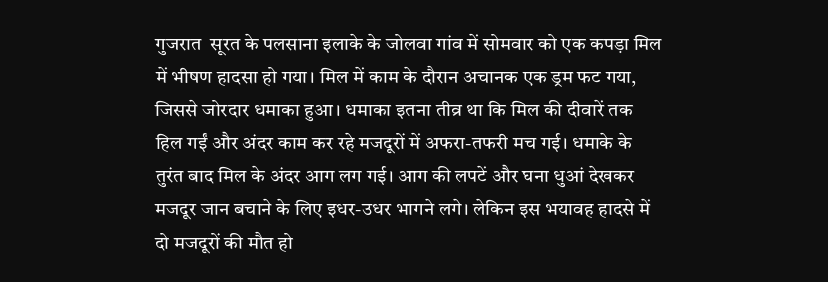गुजरात  सूरत के पलसाना इलाके के जोलवा गांव में सोमवार को एक कपड़ा मिल में भीषण हादसा हो गया। मिल में काम के दौरान अचानक एक ड्रम फट गया, जिससे जोरदार धमाका हुआ। धमाका इतना तीव्र था कि मिल की दीवारें तक हिल गईं और अंदर काम कर रहे मजदूरों में अफरा-तफरी मच गई। धमाके के तुरंत बाद मिल के अंदर आग लग गई। आग की लपटें और घना धुआं देखकर मजदूर जान बचाने के लिए इधर-उधर भागने लगे। लेकिन इस भयावह हादसे में दो मजदूरों की मौत हो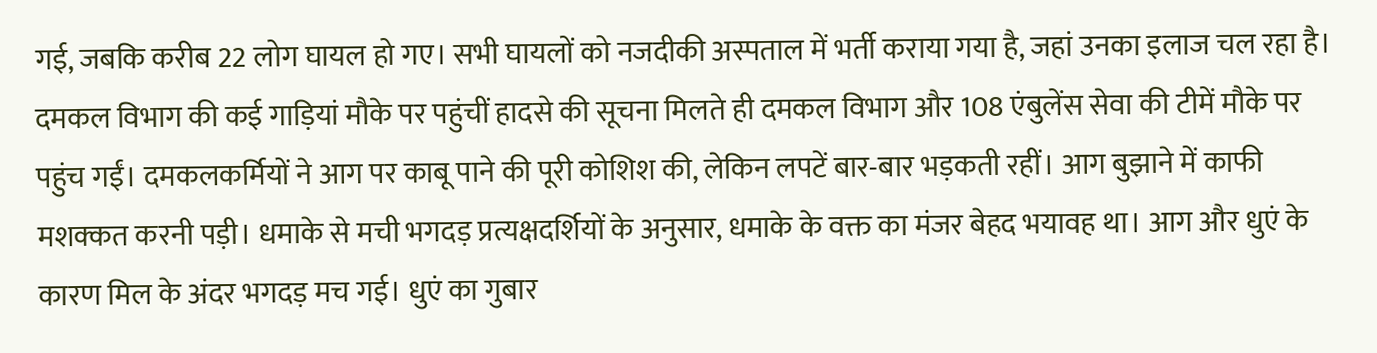गई, जबकि करीब 22 लोग घायल हो गए। सभी घायलों को नजदीकी अस्पताल में भर्ती कराया गया है, जहां उनका इलाज चल रहा है। दमकल विभाग की कई गाड़ियां मौके पर पहुंचीं हादसे की सूचना मिलते ही दमकल विभाग और 108 एंबुलेंस सेवा की टीमें मौके पर पहुंच गईं। दमकलकर्मियों ने आग पर काबू पाने की पूरी कोशिश की, लेकिन लपटें बार-बार भड़कती रहीं। आग बुझाने में काफी मशक्कत करनी पड़ी। धमाके से मची भगदड़ प्रत्यक्षदर्शियों के अनुसार, धमाके के वक्त का मंजर बेहद भयावह था। आग और धुएं के कारण मिल के अंदर भगदड़ मच गई। धुएं का गुबार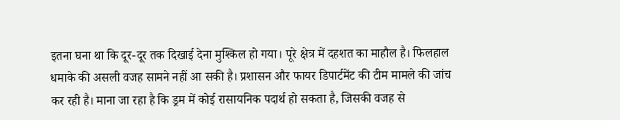इतना घना था कि दूर-दूर तक दिखाई देना मुश्किल हो गया। पूरे क्षेत्र में दहशत का माहौल है। फिलहाल धमाके की असली वजह सामने नहीं आ सकी है। प्रशासन और फायर डिपार्टमेंट की टीम मामले की जांच कर रही है। माना जा रहा है कि ड्रम में कोई रासायनिक पदार्थ हो सकता है, जिसकी वजह से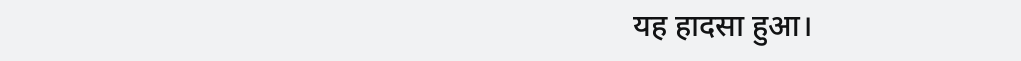यह हादसा हुआ।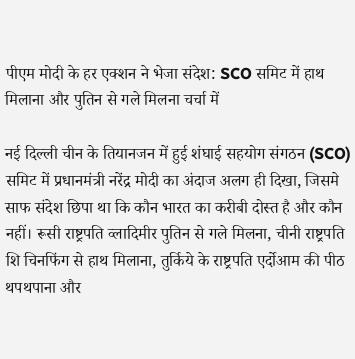पीएम मोदी के हर एक्शन ने भेजा संदेश: SCO समिट में हाथ मिलाना और पुतिन से गले मिलना चर्चा में

नई दिल्ली चीन के तियानजन में हुई शंघाई सहयोग संगठन (SCO) समिट में प्रधानमंत्री नरेंद्र मोदी का अंदाज अलग ही दिखा, जिसमे साफ संदेश छिपा था कि कौन भारत का करीबी दोस्त है और कौन नहीं। रूसी राष्ट्रपति व्लादिमीर पुतिन से गले मिलना, चीनी राष्ट्रपति शि चिनफिंग से हाथ मिलाना, तुर्किये के राष्ट्रपति एर्दोआम की पीठ थपथपाना और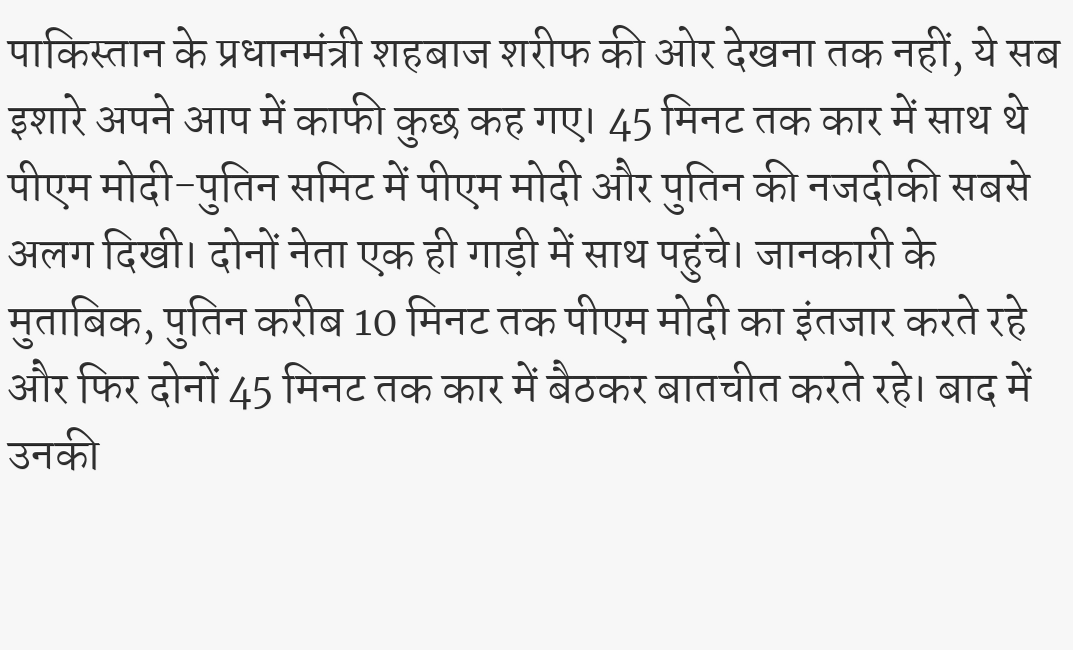पाकिस्तान के प्रधानमंत्री शहबाज शरीफ की ओर देखना तक नहीं, ये सब इशारे अपने आप में काफी कुछ कह गए। 45 मिनट तक कार में साथ थे पीएम मोदी-पुतिन समिट में पीएम मोदी और पुतिन की नजदीकी सबसे अलग दिखी। दोनों नेता एक ही गाड़ी में साथ पहुंचे। जानकारी के मुताबिक, पुतिन करीब 10 मिनट तक पीएम मोदी का इंतजार करते रहे और फिर दोनों 45 मिनट तक कार में बैठकर बातचीत करते रहे। बाद में उनकी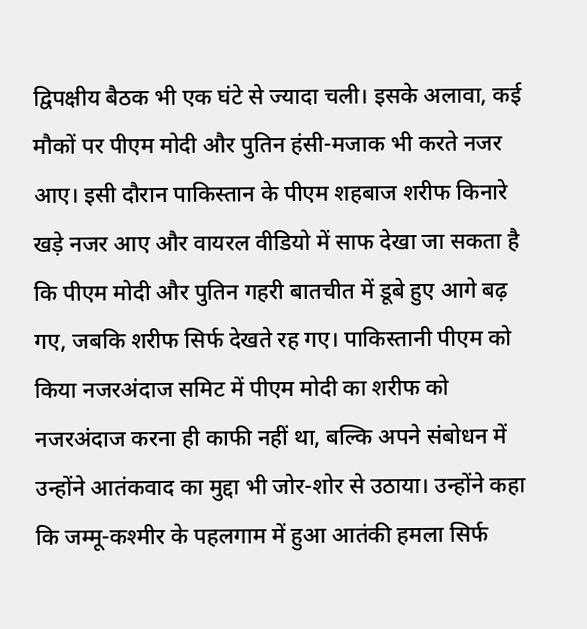द्विपक्षीय बैठक भी एक घंटे से ज्यादा चली। इसके अलावा, कई मौकों पर पीएम मोदी और पुतिन हंसी-मजाक भी करते नजर आए। इसी दौरान पाकिस्तान के पीएम शहबाज शरीफ किनारे खड़े नजर आए और वायरल वीडियो में साफ देखा जा सकता है कि पीएम मोदी और पुतिन गहरी बातचीत में डूबे हुए आगे बढ़ गए, जबकि शरीफ सिर्फ देखते रह गए। पाकिस्तानी पीएम को किया नजरअंदाज समिट में पीएम मोदी का शरीफ को नजरअंदाज करना ही काफी नहीं था, बल्कि अपने संबोधन में उन्होंने आतंकवाद का मुद्दा भी जोर-शोर से उठाया। उन्होंने कहा कि जम्मू-कश्मीर के पहलगाम में हुआ आतंकी हमला सिर्फ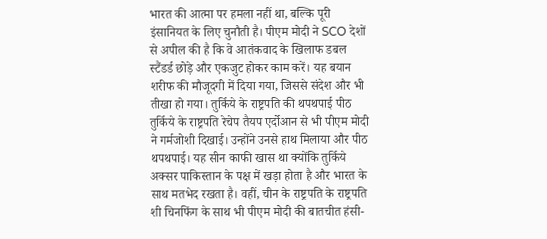भारत की आत्मा पर हमला नहीं था, बल्कि पूरी इंसानियत के लिए चुनौती है। पीएम मोदी ने SCO देशों से अपील की है कि वे आतंकवाद के खिलाफ डबल स्टैंडर्ड छोड़े और एकजुट होकर काम करें। यह बयान शरीफ की मौजूदगी में दिया गया, जिससे संदेश और भी तीखा हो गया। तुर्किये के राष्ट्रपति की थपथपाई पीठ तुर्किये के राष्ट्रपति रेचेप तैयप एर्दोआन से भी पीएम मोदी ने गर्मजोशी दिखाई। उन्होंने उनसे हाथ मिलाया और पीठ थपथपाई। यह सीन काफी खास था क्योंकि तुर्किये अक्सर पाकिस्तान के पक्ष में खड़ा होता है और भारत के साथ मतभेद रखता है। वहीं, चीन के राष्ट्रपति के राष्ट्रपति शी चिनफिंग के साथ भी पीएम मोदी की बातचीत हंसी-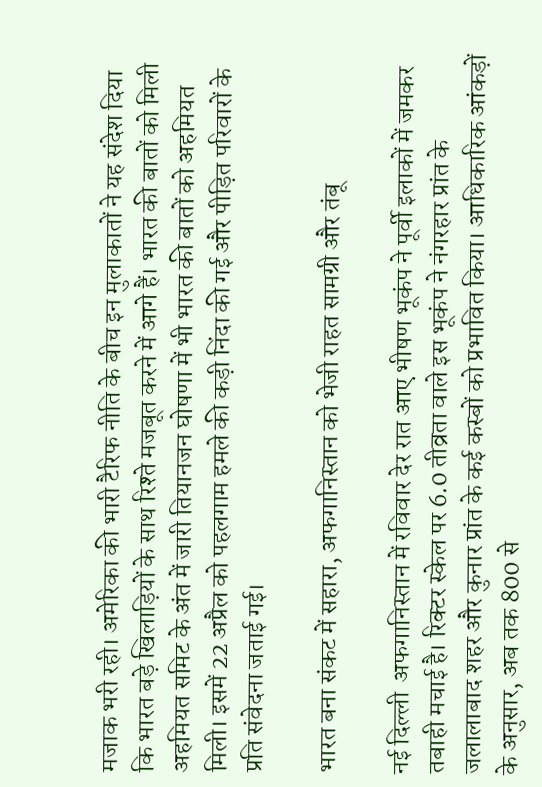मजाक भरी रही। अमेरिका की भारी टैरिफ नीति के बीच इन मुलाकातों ने यह संदेश दिया कि भारत बड़े खिलाड़ियों के साथ रिश्ते मजबूत करने में आगे हैं। भारत की बातों को मिली अहमियत समिट के अंत में जारी तियानजन घोषणा में भी भारत की बातों को अहमियत मिली। इसमें 22 अप्रैल को पहलगाम हमले की कड़ी निंदा की गई और पीड़ित परिवारों के प्रति संवेदना जताई गई।

भारत बना संकट में सहारा, अफगानिस्तान को भेजी राहत सामग्री और तंबू

नई दिल्ली  अफगानिस्तान में रविवार देर रात आए भीषण भूकंप ने पूर्वी इलाकों में जमकर तबाही मचाई है। रिक्टर स्केल पर 6.0 तीव्रता वाले इस भूकंप ने नंगरहार प्रांत के जलालाबाद शहर और कुनार प्रांत के कई कस्बों को प्रभावित किया। आधिकारिक आंकड़ों के अनुसार, अब तक 800 से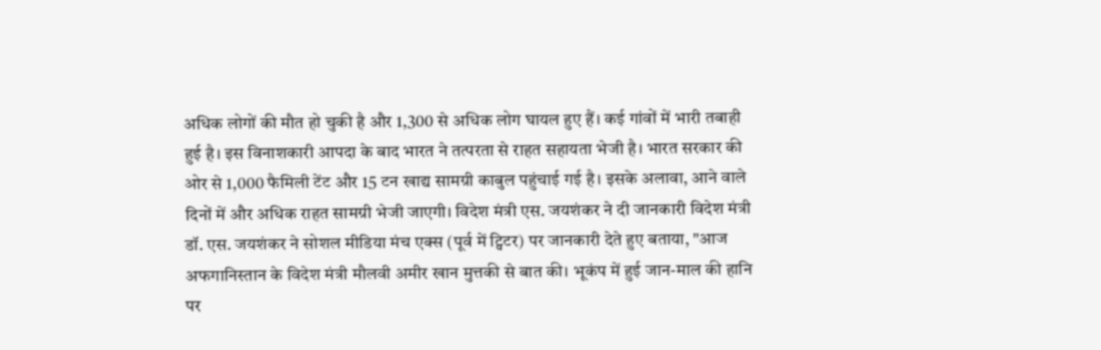अधिक लोगों की मौत हो चुकी है और 1,300 से अधिक लोग घायल हुए हैं। कई गांवों में भारी तबाही हुई है। इस विनाशकारी आपदा के बाद भारत ने तत्परता से राहत सहायता भेजी है। भारत सरकार की ओर से 1,000 फैमिली टेंट और 15 टन खाद्य सामग्री काबुल पहुंचाई गई है। इसके अलावा, आने वाले दिनों में और अधिक राहत सामग्री भेजी जाएगी। विदेश मंत्री एस. जयशंकर ने दी जानकारी विदेश मंत्री डॉ. एस. जयशंकर ने सोशल मीडिया मंच एक्स (पूर्व में ट्विटर) पर जानकारी देते हुए बताया, "आज अफगानिस्तान के विदेश मंत्री मौलवी अमीर खान मुत्तकी से बात की। भूकंप में हुई जान-माल की हानि पर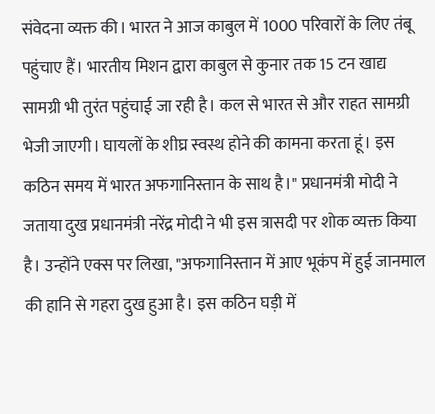संवेदना व्यक्त की। भारत ने आज काबुल में 1000 परिवारों के लिए तंबू पहुंचाए हैं। भारतीय मिशन द्वारा काबुल से कुनार तक 15 टन खाद्य सामग्री भी तुरंत पहुंचाई जा रही है। कल से भारत से और राहत सामग्री भेजी जाएगी। घायलों के शीघ्र स्वस्थ होने की कामना करता हूं। इस कठिन समय में भारत अफगानिस्तान के साथ है।" प्रधानमंत्री मोदी ने जताया दुख प्रधानमंत्री नरेंद्र मोदी ने भी इस त्रासदी पर शोक व्यक्त किया है। उन्होंने एक्स पर लिखा, "अफगानिस्तान में आए भूकंप में हुई जानमाल की हानि से गहरा दुख हुआ है। इस कठिन घड़ी में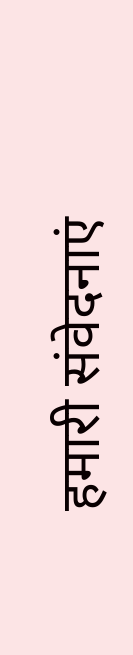हमारी संवेदनाएं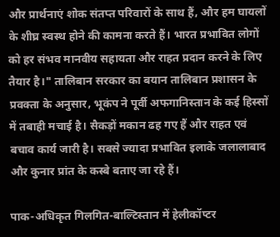और प्रार्थनाएं शोक संतप्त परिवारों के साथ हैं, और हम घायलों के शीघ्र स्वस्थ होने की कामना करते हैं। भारत प्रभावित लोगों को हर संभव मानवीय सहायता और राहत प्रदान करने के लिए तैयार है।" तालिबान सरकार का बयान तालिबान प्रशासन के प्रवक्ता के अनुसार, भूकंप ने पूर्वी अफगानिस्तान के कई हिस्सों में तबाही मचाई है। सैकड़ों मकान ढह गए हैं और राहत एवं बचाव कार्य जारी है। सबसे ज्यादा प्रभावित इलाके जलालाबाद और कुनार प्रांत के कस्बे बताए जा रहे हैं।

पाक-अधिकृत गिलगित-बाल्टिस्तान में हेलीकॉप्टर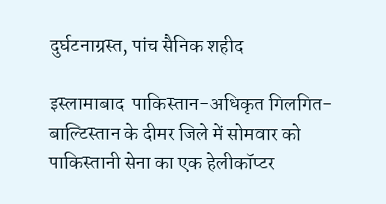दुर्घटनाग्रस्त, पांच सैनिक शहीद

इस्लामाबाद  पाकिस्तान-अधिकृत गिलगित-बाल्टिस्तान के दीमर जिले में सोमवार को पाकिस्तानी सेना का एक हेलीकॉप्टर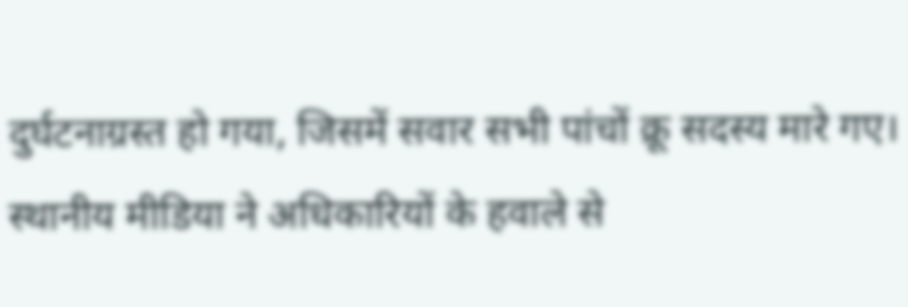दुर्घटनाग्रस्त हो गया, जिसमें सवार सभी पांचों क्रू सदस्य मारे गए। स्थानीय मीडिया ने अधिकारियों के हवाले से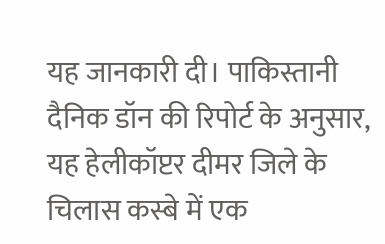यह जानकारी दी। पाकिस्तानी दैनिक डॉन की रिपोर्ट के अनुसार, यह हेलीकॉप्टर दीमर जिले के चिलास कस्बे में एक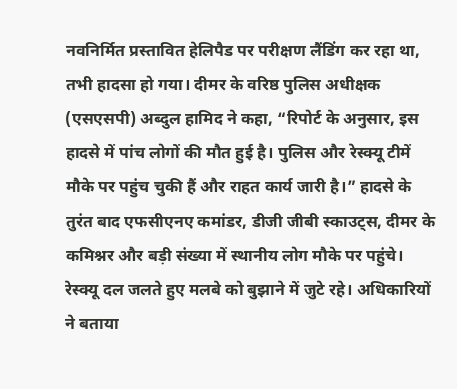नवनिर्मित प्रस्तावित हेलिपैड पर परीक्षण लैंडिंग कर रहा था, तभी हादसा हो गया। दीमर के वरिष्ठ पुलिस अधीक्षक (एसएसपी) अब्दुल हामिद ने कहा, “रिपोर्ट के अनुसार, इस हादसे में पांच लोगों की मौत हुई है। पुलिस और रेस्क्यू टीमें मौके पर पहुंच चुकी हैं और राहत कार्य जारी है।” हादसे के तुरंत बाद एफसीएनए कमांडर, डीजी जीबी स्काउट्स, दीमर के कमिश्नर और बड़ी संख्या में स्थानीय लोग मौके पर पहुंचे। रेस्क्यू दल जलते हुए मलबे को बुझाने में जुटे रहे। अधिकारियों ने बताया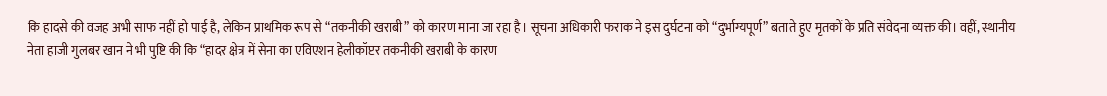कि हादसे की वजह अभी साफ नहीं हो पाई है, लेकिन प्राथमिक रूप से “तकनीकी खराबी” को कारण माना जा रहा है। सूचना अधिकारी फराक ने इस दुर्घटना को “दुर्भाग्यपूर्ण” बताते हुए मृतकों के प्रति संवेदना व्यक्त की। वहीं, स्थानीय नेता हाजी गुलबर खान ने भी पुष्टि की कि “हादर क्षेत्र में सेना का एविएशन हेलीकॉप्टर तकनीकी खराबी के कारण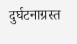दुर्घटनाग्रस्त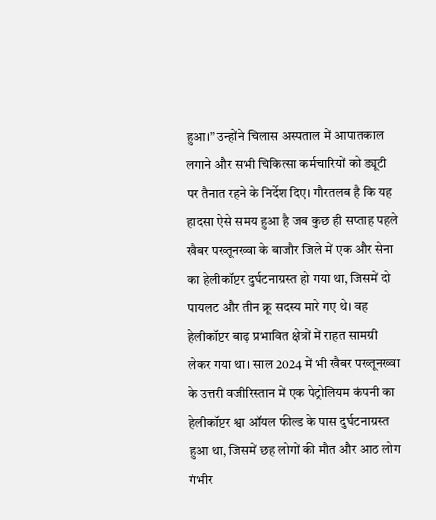हुआ।” उन्होंने चिलास अस्पताल में आपातकाल लगाने और सभी चिकित्सा कर्मचारियों को ड्यूटी पर तैनात रहने के निर्देश दिए। गौरतलब है कि यह हादसा ऐसे समय हुआ है जब कुछ ही सप्ताह पहले खैबर पख्तूनख्वा के बाजौर जिले में एक और सेना का हेलीकॉप्टर दुर्घटनाग्रस्त हो गया था, जिसमें दो पायलट और तीन क्रू सदस्य मारे गए थे। वह हेलीकॉप्टर बाढ़ प्रभावित क्षेत्रों में राहत सामग्री लेकर गया था। साल 2024 में भी खैबर पख्तूनख्वा के उत्तरी वजीरिस्तान में एक पेट्रोलियम कंपनी का हेलीकॉप्टर श्वा ऑयल फील्ड के पास दुर्घटनाग्रस्त हुआ था, जिसमें छह लोगों की मौत और आठ लोग गंभीर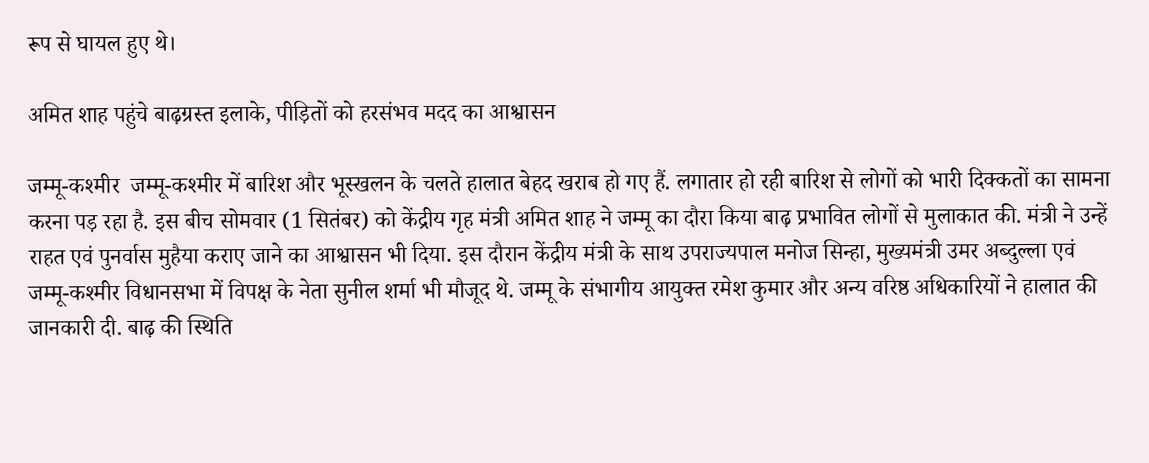रूप से घायल हुए थे।

अमित शाह पहुंचे बाढ़ग्रस्त इलाके, पीड़ितों को हरसंभव मदद का आश्वासन

जम्मू-कश्मीर  जम्मू-कश्मीर में बारिश और भूस्खलन के चलते हालात बेहद खराब हो गए हैं. लगातार हो रही बारिश से लोगों को भारी दिक्कतों का सामना करना पड़ रहा है. इस बीच सोमवार (1 सितंबर) को केंद्रीय गृह मंत्री अमित शाह ने जम्मू का दौरा किया बाढ़ प्रभावित लोगों से मुलाकात की. मंत्री ने उन्हें राहत एवं पुनर्वास मुहैया कराए जाने का आश्वासन भी दिया. इस दौरान केंद्रीय मंत्री के साथ उपराज्यपाल मनोज सिन्हा, मुख्यमंत्री उमर अब्दुल्ला एवं जम्मू-कश्मीर विधानसभा में विपक्ष के नेता सुनील शर्मा भी मौजूद थे. जम्मू के संभागीय आयुक्त रमेश कुमार और अन्य वरिष्ठ अधिकारियों ने हालात की जानकारी दी. बाढ़ की स्थिति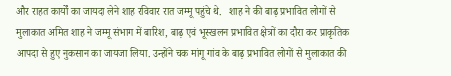और राहत कार्यों का जायदा लेने शाह रविवार रात जम्मू पहुंचे थे.   शाह ने की बाढ़ प्रभावित लोगों से मुलाकात अमित शाह ने जम्मू संभाग में बारिश, बाढ़ एवं भूस्खलन प्रभावित क्षेत्रों का दौरा कर प्राकृतिक आपदा से हुए नुकसान का जायजा लिया. उन्होंने चक मांगू गांव के बाढ़ प्रभावित लोगों से मुलाकात की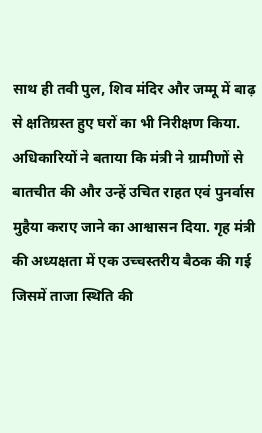साथ ही तवी पुल, शिव मंदिर और जम्मू में बाढ़ से क्षतिग्रस्त हुए घरों का भी निरीक्षण किया. अधिकारियों ने बताया कि मंत्री ने ग्रामीणों से बातचीत की और उन्हें उचित राहत एवं पुनर्वास मुहैया कराए जाने का आश्वासन दिया. गृह मंत्री की अध्यक्षता में एक उच्चस्तरीय बैठक की गई जिसमें ताजा स्थिति की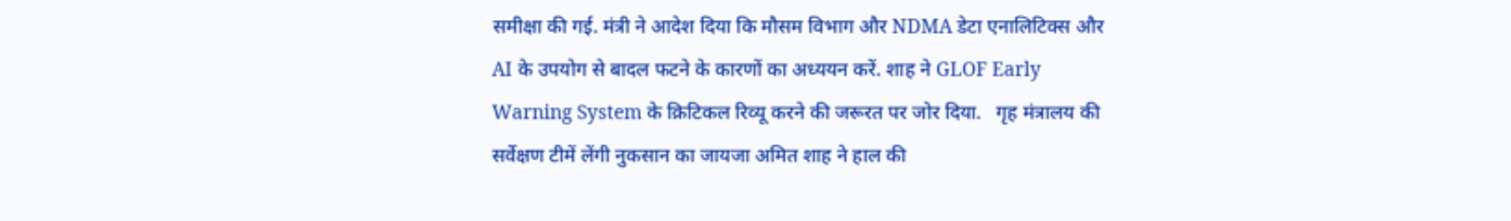समीक्षा की गई. मंत्री ने आदेश दिया कि मौसम विभाग और NDMA डेटा एनालिटिक्स और AI के उपयोग से बादल फटने के कारणों का अध्ययन करें. शाह ने GLOF Early Warning System के क्रिटिकल रिव्यू करने की जरूरत पर जोर दिया.   गृह मंत्रालय की सर्वेक्षण टीमें लेंगी नुकसान का जायजा अमित शाह ने हाल की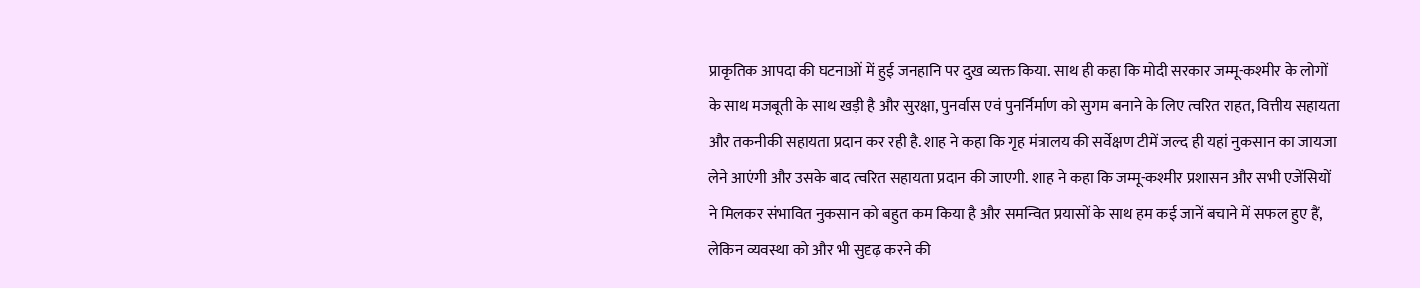प्राकृतिक आपदा की घटनाओं में हुई जनहानि पर दुख व्यक्त किया. साथ ही कहा कि मोदी सरकार जम्मू-कश्मीर के लोगों के साथ मजबूती के साथ खड़ी है और सुरक्षा, पुनर्वास एवं पुनर्निर्माण को सुगम बनाने के लिए त्वरित राहत, वित्तीय सहायता और तकनीकी सहायता प्रदान कर रही है. शाह ने कहा कि गृह मंत्रालय की सर्वेक्षण टीमें जल्द ही यहां नुकसान का जायजा लेने आएंगी और उसके बाद त्वरित सहायता प्रदान की जाएगी. शाह ने कहा कि जम्मू-कश्मीर प्रशासन और सभी एजेंसियों ने मिलकर संभावित नुकसान को बहुत कम किया है और समन्वित प्रयासों के साथ हम कई जानें बचाने में सफल हुए हैं, लेकिन व्यवस्था को और भी सुदृढ़ करने की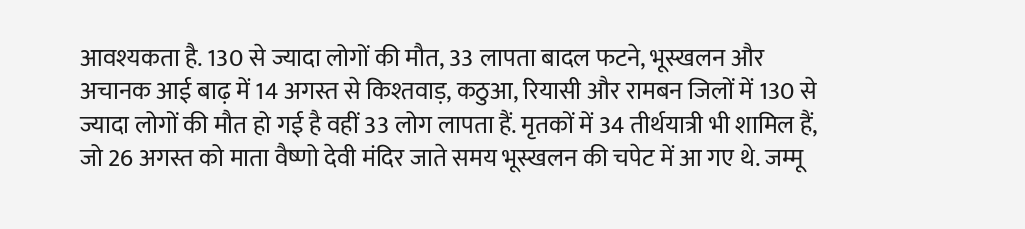आवश्यकता है. 130 से ज्यादा लोगों की मौत, 33 लापता बादल फटने, भूस्खलन और अचानक आई बाढ़ में 14 अगस्त से किश्तवाड़, कठुआ, रियासी और रामबन जिलों में 130 से ज्यादा लोगों की मौत हो गई है वहीं 33 लोग लापता हैं. मृतकों में 34 तीर्थयात्री भी शामिल हैं, जो 26 अगस्त को माता वैष्णो देवी मंदिर जाते समय भूस्खलन की चपेट में आ गए थे. जम्मू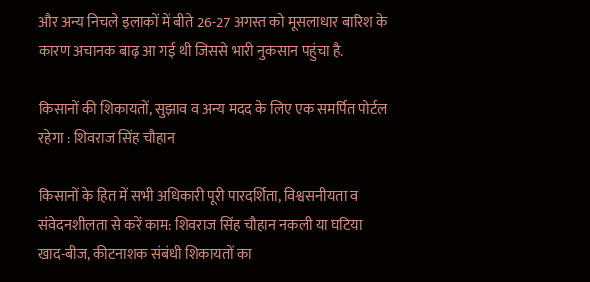और अन्य निचले इलाकों में बीते 26-27 अगस्त को मूसलाधार बारिश के कारण अचानक बाढ़ आ गई थी जिससे भारी नुकसान पहुंचा है.

किसानों की शिकायतों, सुझाव व अन्य मदद के लिए एक समर्पित पोर्टल रहेगा : शिवराज सिंह चौहान

किसानों के हित में सभी अधिकारी पूरी पारदर्शिता, विश्वसनीयता व संवेदनशीलता से करें काम: शिवराज सिंह चौहान नकली या घटिया खाद-बीज, कीटनाशक संबंधी शिकायतों का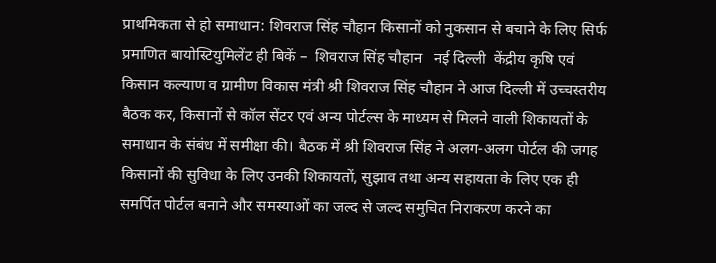प्राथमिकता से हो समाधान: शिवराज सिंह चौहान किसानों को नुकसान से बचाने के लिए सिर्फ प्रमाणित बायोस्टियुमिलेंट ही बिकें –  शिवराज सिंह चौहान   नई दिल्ली  केंद्रीय कृषि एवं किसान कल्याण व ग्रामीण विकास मंत्री श्री शिवराज सिंह चौहान ने आज दिल्ली में उच्चस्तरीय बैठक कर, किसानों से कॉल सेंटर एवं अन्य पोर्टल्स के माध्यम से मिलने वाली शिकायतों के समाधान के संबंध में समीक्षा की। बैठक में श्री शिवराज सिंह ने अलग-अलग पोर्टल की जगह किसानों की सुविधा के लिए उनकी शिकायतों, सुझाव तथा अन्य सहायता के लिए एक ही समर्पित पोर्टल बनाने और समस्याओं का जल्द से जल्द समुचित निराकरण करने का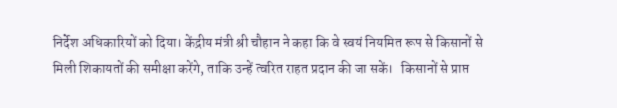निर्देश अधिकारियों को दिया। केंद्रीय मंत्री श्री चौहान ने कहा कि वे स्वयं नियमित रूप से किसानों से मिली शिकायतों की समीक्षा करेंगे, ताकि उन्हें त्वरित राहत प्रदान की जा सकें।   किसानों से प्राप्त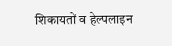शिकायतों व हेल्पलाइन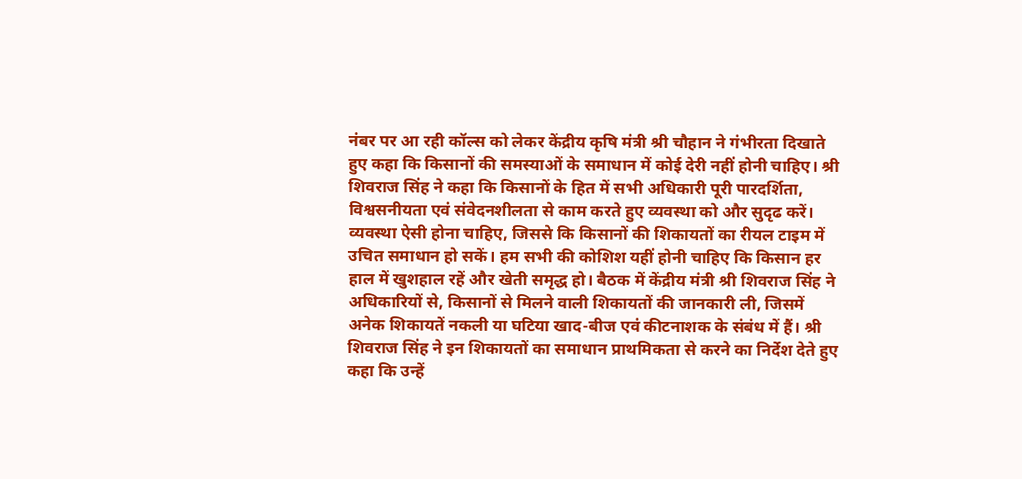नंबर पर आ रही कॉल्स को लेकर केंद्रीय कृषि मंत्री श्री चौहान ने गंभीरता दिखाते हुए कहा कि किसानों की समस्याओं के समाधान में कोई देरी नहीं होनी चाहिए। श्री शिवराज सिंह ने कहा कि किसानों के हित में सभी अधिकारी पूरी पारदर्शिता, विश्वसनीयता एवं संवेदनशीलता से काम करते हुए व्यवस्था को और सुदृढ करें। व्यवस्था ऐसी होना चाहिए, जिससे कि किसानों की शिकायतों का रीयल टाइम में उचित समाधान हो सकें। हम सभी की कोशिश यहीं होनी चाहिए कि किसान हर हाल में खुशहाल रहें और खेती समृद्ध हो। बैठक में केंद्रीय मंत्री श्री शिवराज सिंह ने अधिकारियों से, किसानों से मिलने वाली शिकायतों की जानकारी ली, जिसमें अनेक शिकायतें नकली या घटिया खाद-बीज एवं कीटनाशक के संबंध में हैं। श्री  शिवराज सिंह ने इन शिकायतों का समाधान प्राथमिकता से करने का निर्देश देते हुए कहा कि उन्हें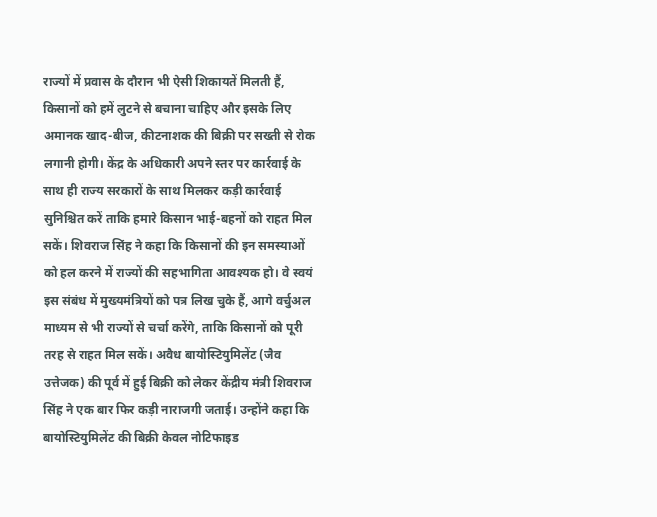राज्यों में प्रवास के दौरान भी ऐसी शिकायतें मिलती हैं, किसानों को हमें लुटने से बचाना चाहिए और इसके लिए अमानक खाद-बीज, कीटनाशक की बिक्री पर सख्ती से रोक लगानी होगी। केंद्र के अधिकारी अपने स्तर पर कार्रवाई के साथ ही राज्य सरकारों के साथ मिलकर कड़ी कार्रवाई सुनिश्चित करें ताकि हमारे किसान भाई-बहनों को राहत मिल सकें। शिवराज सिंह ने कहा कि किसानों की इन समस्याओं को हल करने में राज्यों की सहभागिता आवश्यक हो। वे स्वयं इस संबंध में मुख्यमंत्रियों को पत्र लिख चुके हैं, आगे वर्चुअल माध्यम से भी राज्यों से चर्चा करेंगे, ताकि किसानों को पूरी तरह से राहत मिल सकें। अवैध बायोस्टियुमिलेंट (जैव उत्तेजक) की पूर्व में हुई बिक्री को लेकर केंद्रीय मंत्री शिवराज सिंह ने एक बार फिर कड़ी नाराजगी जताई। उन्होंने कहा कि बायोस्टियुमिलेंट की बिक्री केवल नोटिफाइड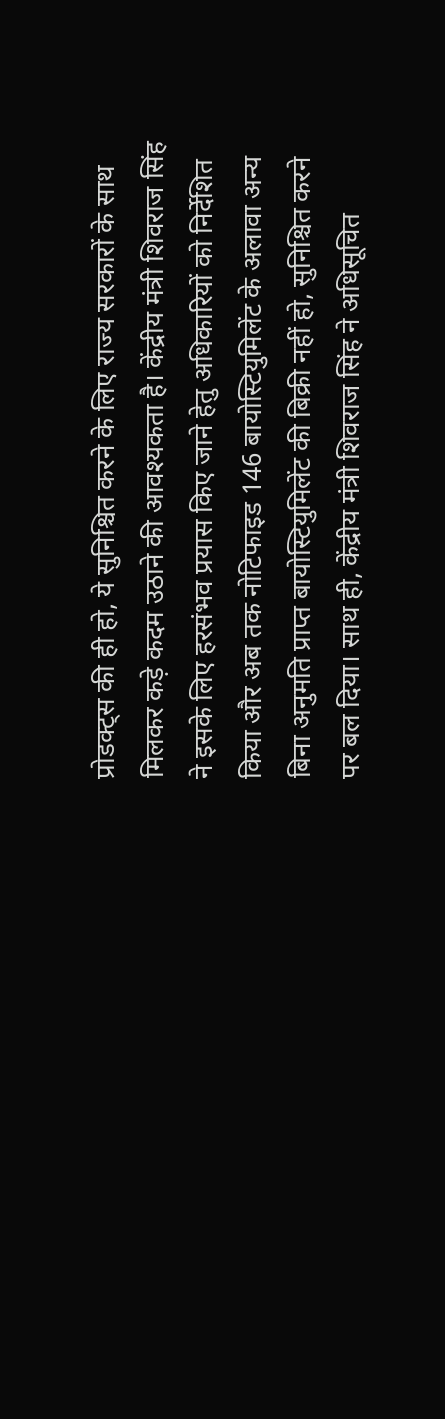प्रोडक्ट्स की ही हो, ये सुनिश्चित करने के लिए राज्य सरकारों के साथ मिलकर कड़े कदम उठाने की आवश्यकता है। केंद्रीय मंत्री शिवराज सिंह ने इसके लिए हरसंभव प्रयास किए जाने हेतु अधिकारियों को निर्देशित किया और अब तक नोटिफाइड 146 बायोस्टियुमिलेंट के अलावा अन्य बिना अनुमति प्राप्त बायोस्टियुमिलेंट की बिक्री नहीं हो, सुनिश्चित करने पर बल दिया। साथ ही, केंद्रीय मंत्री शिवराज सिंह ने अधिसूचित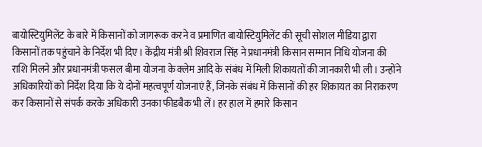बायोस्टियुमिलेंट के बारे में किसानों को जागरूक करने व प्रमाणित बायोस्टियुमिलेंट की सूची सोशल मीडिया द्वारा किसानों तक पहुंचाने के निर्देश भी दिए। केंद्रीय मंत्री श्री शिवराज सिंह ने प्रधानमंत्री किसान सम्मान निधि योजना की राशि मिलने और प्रधानमंत्री फसल बीमा योजना के क्लेम आदि के संबंध में मिली शिकायतों की जानकारी भी ली। उन्होंने अधिकारियों को निर्देश दिया कि ये दोनों महत्वपूर्ण योजनाएं हैं, जिनके संबंध में किसानों की हर शिकायत का निराकरण कर किसानों से संपर्क करके अधिकारी उनका फीडबैक भी लें। हर हाल में हमारे किसान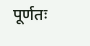पूर्णतः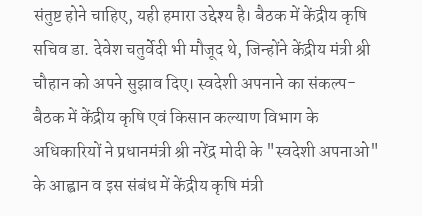संतुष्ट होने चाहिए, यही हमारा उद्देश्य है। बैठक में केंद्रीय कृषि सचिव डा. देवेश चतुर्वेदी भी मौजूद थे, जिन्होंने केंद्रीय मंत्री श्री चौहान को अपने सुझाव दिए। स्वदेशी अपनाने का संकल्प- बैठक में केंद्रीय कृषि एवं किसान कल्याण विभाग के अधिकारियों ने प्रधानमंत्री श्री नरेंद्र मोदी के "स्वदेशी अपनाओ" के आह्वान व इस संबंध में केंद्रीय कृषि मंत्री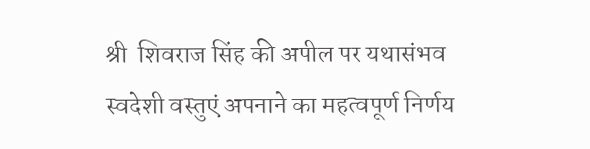श्री  शिवराज सिंह की अपील पर यथासंभव स्वदेशी वस्तुएं अपनाने का महत्वपूर्ण निर्णय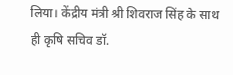लिया। केंद्रीय मंत्री श्री शिवराज सिंह के साथ ही कृषि सचिव डॉ.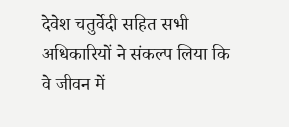देवेश चतुर्वेदी सहित सभी अधिकारियों ने संकल्प लिया कि वे जीवन में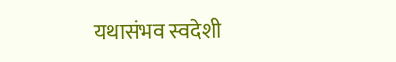यथासंभव स्वदेशी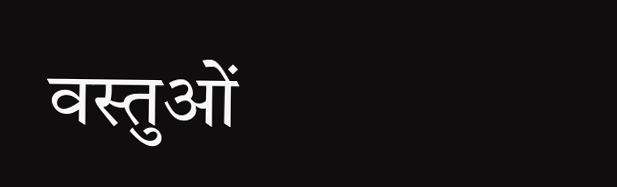वस्तुओं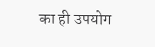का ही उपयोग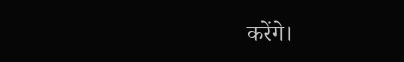करेंगे।